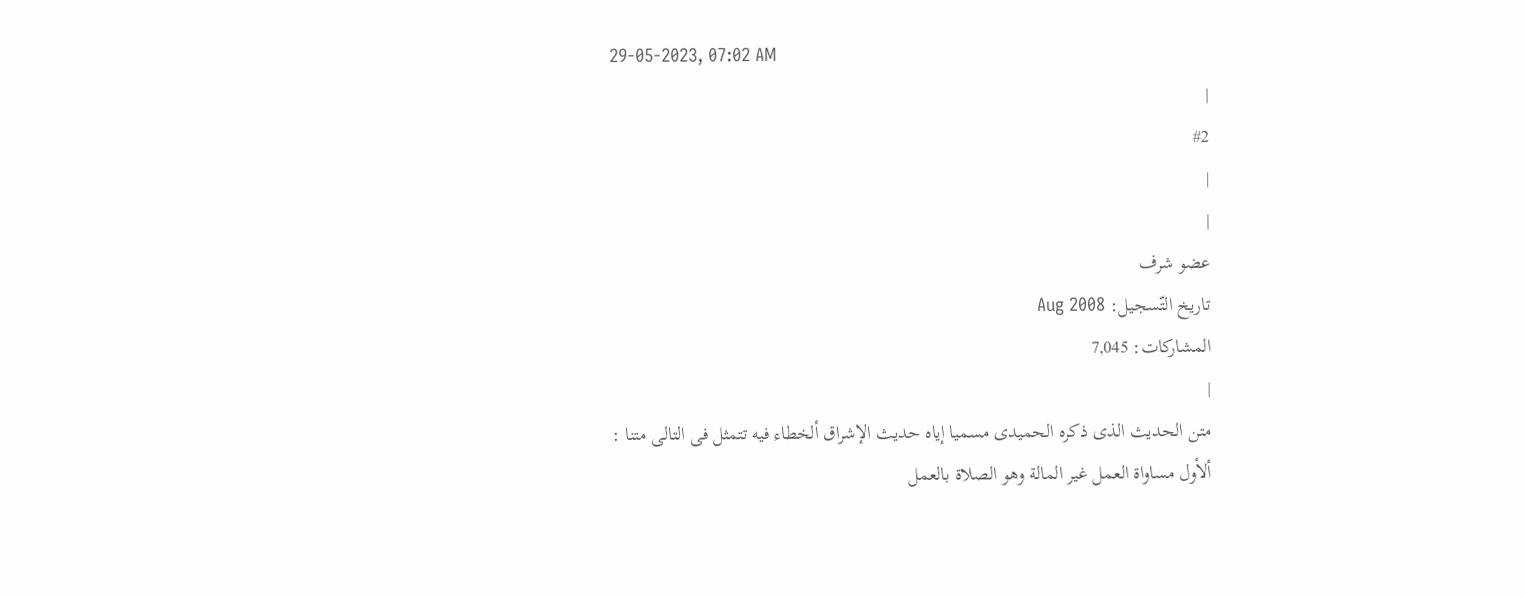29-05-2023, 07:02 AM
|
#2
|
|
عضو شرف
تاريخ التّسجيل: Aug 2008
المشاركات: 7,045
|
متن الحديث الذى ذكره الحميدى مسميا إياه حديث الإشراق ألخطاء فيه تتمثل فى التالى متنا :
ألأول مساواة العمل غير المالة وهو الصلاة بالعمل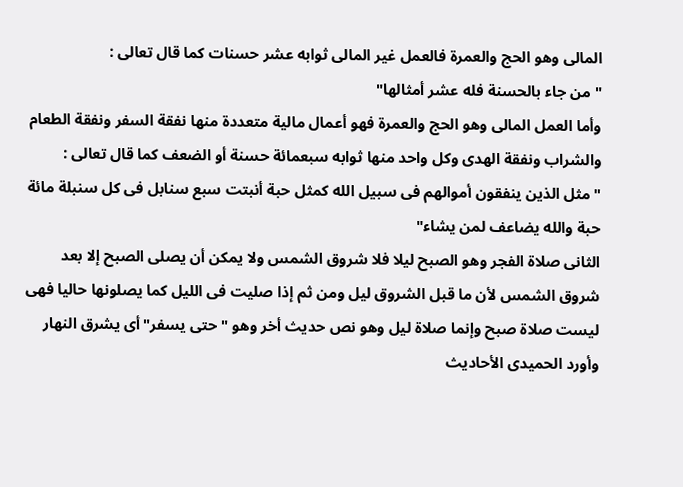المالى وهو الحج والعمرة فالعمل غير المالى ثوابه عشر حسنات كما قال تعالى :
" من جاء بالحسنة فله عشر أمثالها"
وأما العمل المالى وهو الحج والعمرة فهو أعمال مالية متعددة منها نفقة السفر ونفقة الطعام والشراب ونفقة الهدى وكل واحد منها ثوابه سبعمائة حسنة أو الضعف كما قال تعالى :
"مثل الذين ينفقون أموالهم فى سبيل الله كمثل حبة أنبتت سبع سنابل فى كل سنبلة مائة حبة والله يضاعف لمن يشاء"
الثانى صلاة الفجر وهو الصبح ليلا فلا شروق الشمس ولا يمكن أن يصلى الصبح إلا بعد شروق الشمس لأن ما قبل الشروق ليل ومن ثم إذا صليت فى الليل كما يصلونها حاليا فهى ليست صلاة صبح وإنما صلاة ليل وهو نص حديث أخر وهو " حتى يسفر"أى يشرق النهار
وأورد الحميدى الأحاديث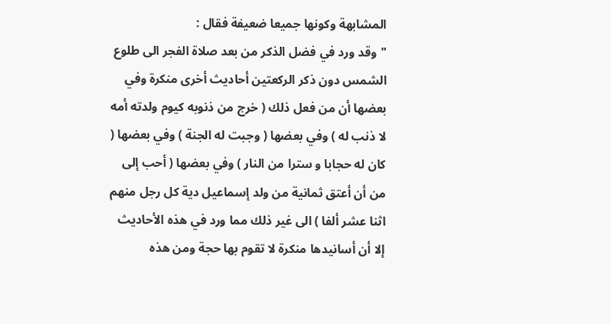المشابهة وكونها جميعا ضعيفة فقال :
"وقد ورد في فضل الذكر من بعد صلاة الفجر الى طلوع الشمس دون ذكر الركعتين أحاديث أخرى منكرة وفي بعضها أن من فعل ذلك ( خرج من ذنوبه كيوم ولدته أمه لا ذنب له ) وفي بعضها ( وجبت له الجنة ) وفي بعضها ( كان له حجابا و سترا من النار ) وفي بعضها ( أحب إلى من أن أعتق ثمانية من ولد إسماعيل دية كل رجل منهم اثنا عشر ألفا ) الى غير ذلك مما ورد في هذه الأحاديث إلا أن أسانيدها منكرة لا تقوم بها حجة ومن هذه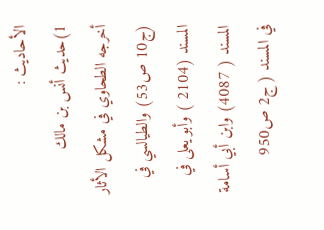الأحاديث :
1)حديث أنس بن مالك
أخرجه الطحاوي في مشكل الأثار (ج10 ص53) والطيالسي في المسند (2104 ) وأبو يعلى في المسند ( 4087) وابن أبي أسامة في المسند ( ج2 ص950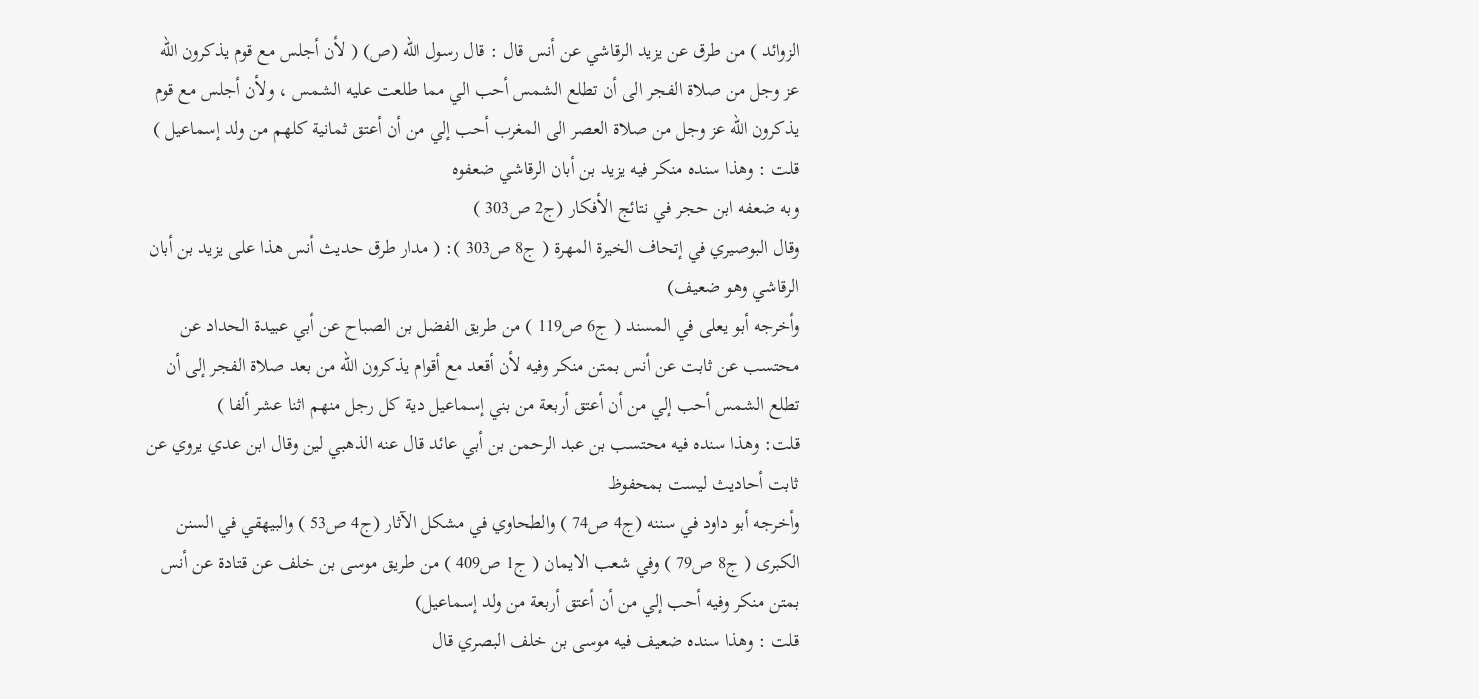الزوائد ) من طرق عن يزيد الرقاشي عن أنس قال : قال رسول الله (ص) ( لأن أجلس مع قوم يذكرون الله عز وجل من صلاة الفجر الى أن تطلع الشمس أحب الي مما طلعت عليه الشمس ، ولأن أجلس مع قوم يذكرون الله عز وجل من صلاة العصر الى المغرب أحب إلي من أن أعتق ثمانية كلهم من ولد إسماعيل )
قلت : وهذا سنده منكر فيه يزيد بن أبان الرقاشي ضعفوه
وبه ضعفه ابن حجر في نتائج الأفكار (ج2 ص303 )
وقال البوصيري في إتحاف الخيرة المهرة ( ج8 ص303 ): ( مدار طرق حديث أنس هذا على يزيد بن أبان الرقاشي وهو ضعيف)
وأخرجه أبو يعلى في المسند ( ج6 ص119 ) من طريق الفضل بن الصباح عن أبي عبيدة الحداد عن محتسب عن ثابت عن أنس بمتن منكر وفيه لأن أقعد مع أقوام يذكرون الله من بعد صلاة الفجر إلى أن تطلع الشمس أحب إلي من أن أعتق أربعة من بني إسماعيل دية كل رجل منهم اثنا عشر ألفا )
قلت: وهذا سنده فيه محتسب بن عبد الرحمن بن أبي عائد قال عنه الذهبي لين وقال ابن عدي يروي عن ثابت أحاديث ليست بمحفوظ
وأخرجه أبو داود في سننه (ج4 ص74 ) والطحاوي في مشكل الآثار (ج4 ص53 ) والبيهقي في السنن الكبرى ( ج8 ص79 ) وفي شعب الايمان ( ج1 ص409 ) من طريق موسى بن خلف عن قتادة عن أنس بمتن منكر وفيه أحب إلي من أن أعتق أربعة من ولد إسماعيل)
قلت : وهذا سنده ضعيف فيه موسى بن خلف البصري قال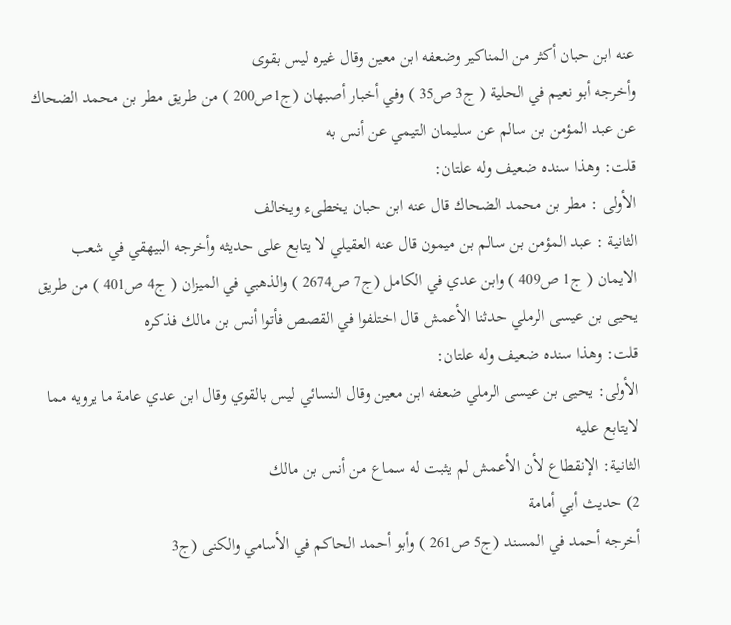عنه ابن حبان أكثر من المناكير وضعفه ابن معين وقال غيره ليس بقوى
وأخرجه أبو نعيم في الحلية ( ج3 ص35 ) وفي أخبار أصبهان (ج1ص200 ) من طريق مطر بن محمد الضحاك عن عبد المؤمن بن سالم عن سليمان التيمي عن أنس به
قلت: وهذا سنده ضعيف وله علتان:
الأولى : مطر بن محمد الضحاك قال عنه ابن حبان يخطىء ويخالف
الثانية : عبد المؤمن بن سالم بن ميمون قال عنه العقيلي لا يتابع على حديثه وأخرجه البيهقي في شعب الايمان ( ج1 ص409 ) وابن عدي في الكامل (ج7 ص2674 ) والذهبي في الميزان ( ج4 ص401 ) من طريق يحيى بن عيسى الرملي حدثنا الأعمش قال اختلفوا في القصص فأتوا أنس بن مالك فذكره
قلت: وهذا سنده ضعيف وله علتان:
الأولى: يحيى بن عيسى الرملي ضعفه ابن معين وقال النسائي ليس بالقوي وقال ابن عدي عامة ما يرويه مما لايتابع عليه
الثانية: الإنقطاع لأن الأعمش لم يثبت له سماع من أنس بن مالك
2) حديث أبي أمامة
أخرجه أحمد في المسند (ج5 ص261 ) وأبو أحمد الحاكم في الأسامي والكنى (ج3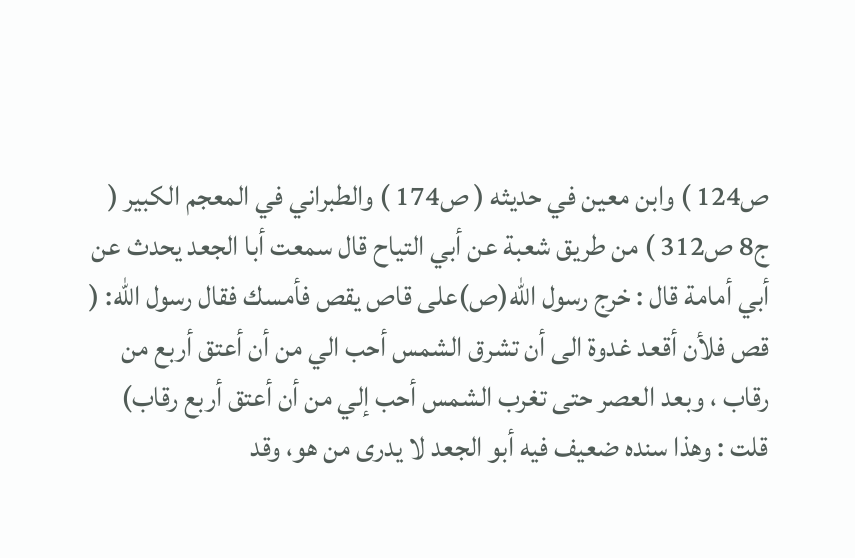ص124 ) وابن معين في حديثه ( ص174 ) والطبراني في المعجم الكبير ( ج8 ص312 ) من طريق شعبة عن أبي التياح قال سمعت أبا الجعد يحدث عن أبي أمامة قال : خرج رسول الله(ص)على قاص يقص فأمسك فقال رسول الله: ( قص فلأن أقعد غدوة الى أن تشرق الشمس أحب الي من أن أعتق أربع من رقاب ، وبعد العصر حتى تغرب الشمس أحب إلي من أن أعتق أربع رقاب)
قلت : وهذا سنده ضعيف فيه أبو الجعد لا يدرى من هو، وقد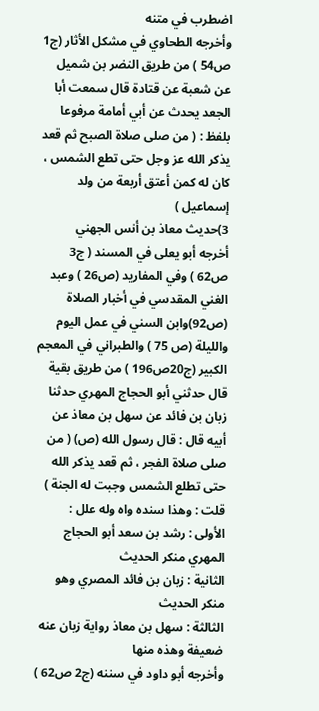اضطرب في متنه
وأخرجه الطحاوي في مشكل الأثار (ج1 ص54 ) من طريق النضر بن شميل عن شعبة عن قتادة قال سمعت أبا الجعد يحدث عن أبي أمامة مرفوعا بلفظ : ( من صلى صلاة الصبح ثم قعد يذكر الله عز وجل حتى تطع الشمس ، كان له كمن أعتق أربعة من ولد إسماعيل )
3)حديث معاذ بن أنس الجهني
أخرجه أبو يعلى في المسند ( ج3 ص62 ) وفي المفاريد (ص26 ) وعبد الغني المقدسي في أخبار الصلاة (ص92)وابن السني في عمل اليوم والليلة (ص 75 ) والطبراني في المعجم الكبير (ج20ص196 ) من طريق بقية قال حدثني أبو الحجاج المهري حدثنا زبان بن فائد عن سهل بن معاذ عن أبيه قال : قال رسول الله (ص) ( من صلى صلاة الفجر ، ثم قعد يذكر الله حتى تطلع الشمس وجبت له الجنة )
قلت : وهذا سنده واه وله علل :
الأولى : رشد بن سعد أبو الحجاج المهري منكر الحديث
الثانية : زبان بن فائد المصري وهو منكر الحديث
الثالثة : سهل بن معاذ رواية زبان عنه ضعيفة وهذه منها
وأخرجه أبو داود في سننه (ج2 ص62 )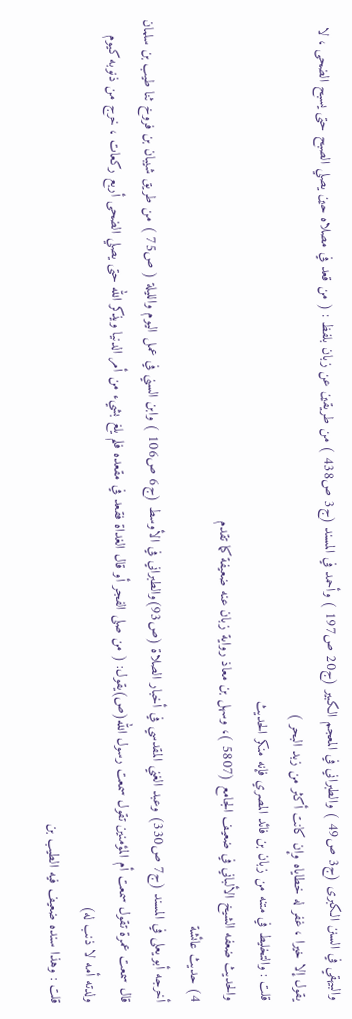والبيهقي في السنن الكبرى (ج3 ص49 ) والطبراني في المعجم الكبير (ج20 ص197 ) وأحمد في المسند (ج3 ص438 ) من طريقين عن زبان بلفظ : ( من قعد في مصلاه حين يصلي الصبح حتى يسبح الضحى ، لا يقول إلا خيرا ، غفر له خطاياه وإن كانت أكثر من زبد البحر )
قلت : والتخليط في متنه من زبان بن فائد المصري فإنه منكر الحديث
والحديث ضعفه الشيخ الألباني في ضعيف الجامع (5807 )، وسهل بن معاذ رواية زبان عنه ضعيفة كما تقدم
4) حديث عائشة
أخرجه أبو يعلى في المسند (ج7 ص330) وعبد الغني المقدسي في أخبار الصلاة (ص93)والطبراني في الأوسط (ج6 ص106 ) وابن السني في عمل اليوم والليلة ( ص75 ) من طريق شيبان بن فروخ ثنا طيب بن سلمان قال سمعت عمرة تقول سمعت أم المؤمنين تقول سمعت رسول الله(ص)يقول: ( من صلى الفجر أو قال الغداة فقعد في مقعده فلم يلغ بشيء من أمر الدنيا ويذكر الله حتى يصلي الضحى أربع ركعات ، خرج من ذنوبه كيوم ولدته أمه لا ذنب له)
قلت : وهذا سنده ضعيف فيه الطيب بن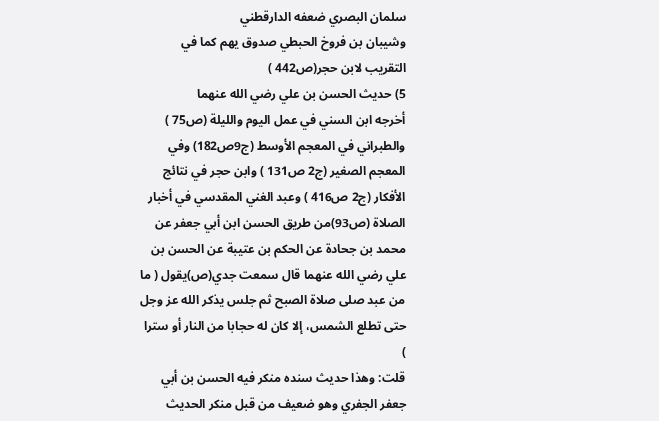سلمان البصري ضعفه الدارقطني
وشيبان بن فروخ الحبطي صدوق يهم كما في التقريب لابن حجر(ص442 )
5) حديث الحسن بن علي رضي الله عنهما
أخرجه ابن السني في عمل اليوم والليلة (ص75 ) والطبراني في المعجم الأوسط (ج9ص182) وفي المعجم الصغير (ج2 ص131 ) وابن حجر في نتائج الأفكار (ج2 ص416 ) وعبد الغني المقدسي في أخبار الصلاة (ص93)من طريق الحسن ابن أبي جعفر عن محمد بن جحادة عن الحكم بن عتيبة عن الحسن بن علي رضي الله عنهما قال سمعت جدي(ص)يقول ( ما من عبد صلى صلاة الصبح ثم جلس يذكر الله عز وجل حتى تطلع الشمس، إلا كان له حجابا من النار أو سترا )
قلت: وهذا حديث سنده منكر فيه الحسن بن أبي جعفر الجفري وهو ضعيف من قبل منكر الحديث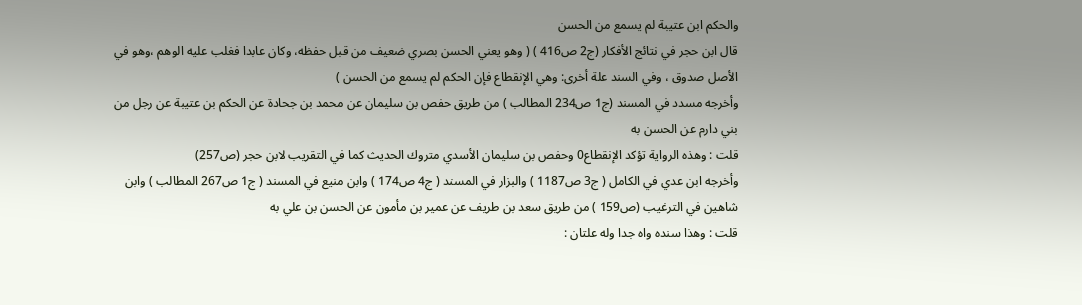والحكم ابن عتيبة لم يسمع من الحسن
قال ابن حجر في نتائج الأفكار (ج2 ص416 ) ( وهو يعني الحسن بصري ضعيف من قبل حفظه، وكان عابدا فغلب عليه الوهم ،وهو في الأصل صدوق ، وفي السند علة أخرى: وهي الإنقطاع فإن الحكم لم يسمع من الحسن )
وأخرجه مسدد في المسند (ج1 ص234 المطالب ) من طريق حفص بن سليمان عن محمد بن جحادة عن الحكم بن عتيبة عن رجل من بني دارم عن الحسن به
قلت : وهذه الرواية تؤكد الإنقطاع0 وحفص بن سليمان الأسدي متروك الحديث كما في التقريب لابن حجر (ص257)
وأخرجه ابن عدي في الكامل ( ج3 ص1187 ) والبزار في المسند ( ج4 ص174 ) وابن منيع في المسند ( ج1 ص267 المطالب ) وابن شاهين في الترغيب (ص159 ) من طريق سعد بن طريف عن عمير بن مأمون عن الحسن بن علي به
قلت : وهذا سنده واه جدا وله علتان :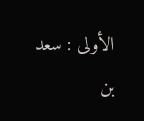الأولى : سعد بن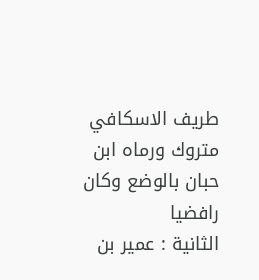طريف الاسكافي متروك ورماه ابن حبان بالوضع وكان رافضيا
الثانية : عمير بن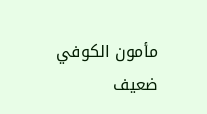مأمون الكوفي ضعيف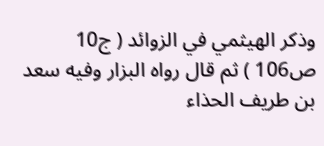وذكر الهيثمي في الزوائد ( ج10 ص106 ) ثم قال رواه البزار وفيه سعد بن طريف الحذاء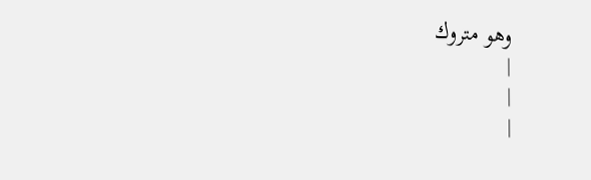وهو متروك
|
|
|